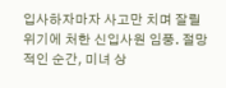입사하자마자 사고만 치며 잘릴 위기에 처한 신입사원 임풍. 절망적인 순간, 미녀 상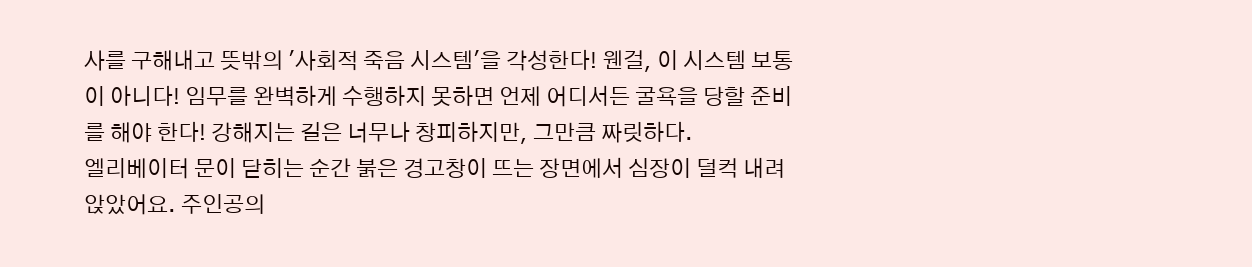사를 구해내고 뜻밖의 '사회적 죽음 시스템'을 각성한다! 웬걸, 이 시스템 보통이 아니다! 임무를 완벽하게 수행하지 못하면 언제 어디서든 굴욕을 당할 준비를 해야 한다! 강해지는 길은 너무나 창피하지만, 그만큼 짜릿하다.
엘리베이터 문이 닫히는 순간 붉은 경고창이 뜨는 장면에서 심장이 덜컥 내려앉았어요. 주인공의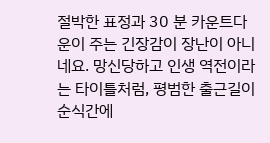절박한 표정과 30 분 카운트다운이 주는 긴장감이 장난이 아니네요. 망신당하고 인생 역전이라는 타이틀처럼, 평범한 출근길이 순식간에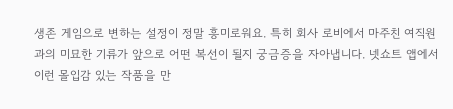생존 게임으로 변하는 설정이 정말 흥미로워요. 특히 회사 로비에서 마주친 여직원과의 미묘한 기류가 앞으로 어떤 복선이 될지 궁금증을 자아냅니다. 넷쇼트 앱에서 이런 몰입감 있는 작품을 만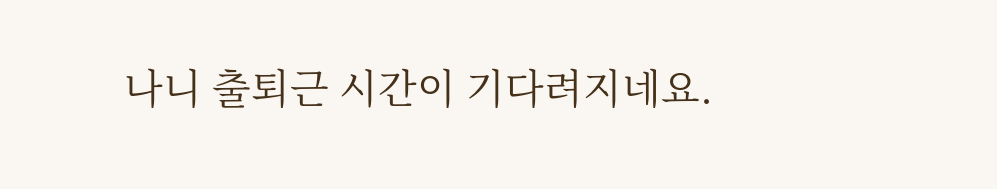나니 출퇴근 시간이 기다려지네요.